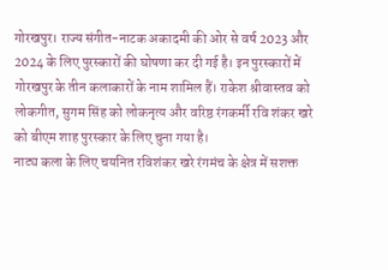गोरखपुर। राज्य संगीत-नाटक अकादमी की ओर से वर्ष 2023 और 2024 के लिए पुरस्कारों की घोषणा कर दी गई है। इन पुरस्कारों में गोरखपुर के तीन कलाकारों के नाम शामिल हैं। राकेश श्रीवास्तव को लोकगीत, सुगम सिंह को लोकनृत्य और वरिष्ठ रंगकर्मी रवि शंकर खरे को बीएम शाह पुरस्कार के लिए चुना गया है।
नाट्य कला के लिए चयनित रविशंकर खरे रंगमंच के क्षेत्र में सशक्त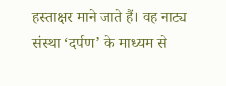हस्ताक्षर माने जाते हैं। वह नाट्य संस्था ‘दर्पण’ के माध्यम से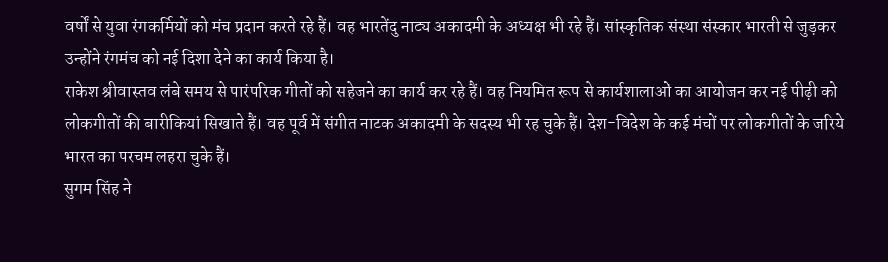वर्षों से युवा रंगकर्मियों को मंच प्रदान करते रहे हैं। वह भारतेंदु नाट्य अकादमी के अध्यक्ष भी रहे हैं। सांस्कृतिक संस्था संस्कार भारती से जुड़कर उन्होंने रंगमंच को नई दिशा देने का कार्य किया है।
राकेश श्रीवास्तव लंबे समय से पारंपरिक गीतों को सहेजने का कार्य कर रहे हैं। वह नियमित रूप से कार्यशालाओं का आयोजन कर नई पीढ़ी को लोकगीतों की बारीकियां सिखाते हैं। वह पूर्व में संगीत नाटक अकादमी के सदस्य भी रह चुके हैं। देश-विदेश के कई मंचों पर लोकगीतों के जरिये भारत का परचम लहरा चुके हैं।
सुगम सिंह ने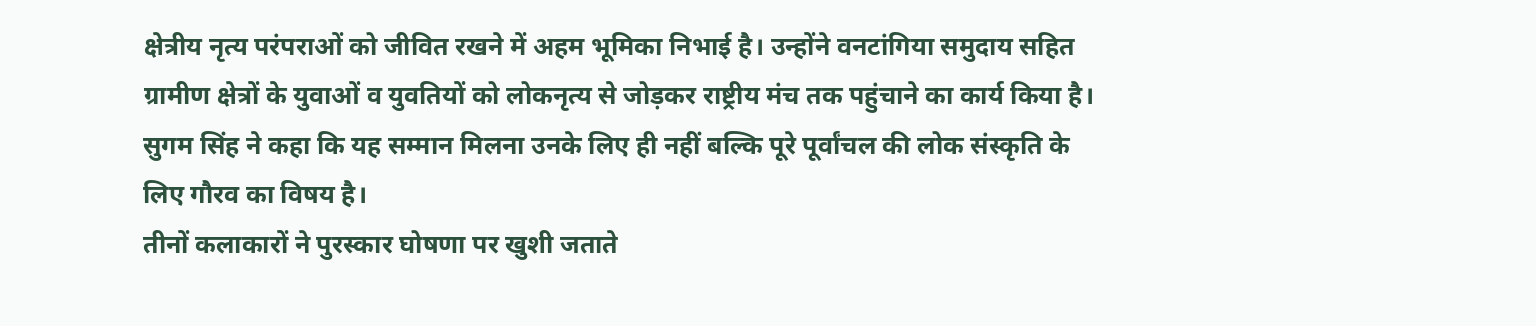क्षेत्रीय नृत्य परंपराओं को जीवित रखने में अहम भूमिका निभाई है। उन्होंने वनटांगिया समुदाय सहित ग्रामीण क्षेत्रों के युवाओं व युवतियों को लोकनृत्य से जोड़कर राष्ट्रीय मंच तक पहुंचाने का कार्य किया है। सुगम सिंह ने कहा कि यह सम्मान मिलना उनके लिए ही नहीं बल्कि पूरे पूर्वांचल की लोक संस्कृति के लिए गौरव का विषय है।
तीनों कलाकारों ने पुरस्कार घोषणा पर खुशी जताते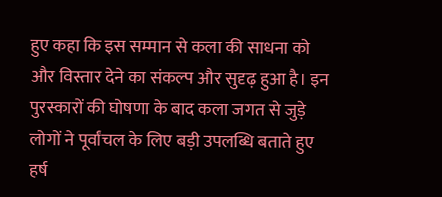हुए कहा कि इस सम्मान से कला की साधना को और विस्तार देने का संकल्प और सुदृढ़ हुआ है। इन पुरस्कारों की घोषणा के बाद कला जगत से जुड़े लोगों ने पूर्वांचल के लिए बड़ी उपलब्धि बताते हुए हर्ष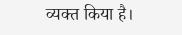व्यक्त किया है।